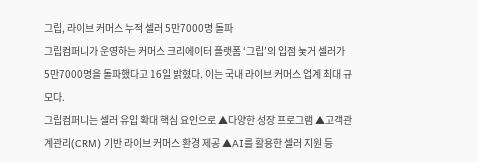그립, 라이브 커머스 누적 셀러 5만7000명 돌파
그립컴퍼니가 운영하는 커머스 크리에이터 플랫폼 ‘그립’의 입점 눚거 셀러가 5만7000명을 돌파했다고 16일 밝혔다. 이는 국내 라이브 커머스 업계 최대 규모다.
그립컴퍼니는 셀러 유입 확대 핵심 요인으로 ▲다양한 성장 프로그램 ▲고객관계관리(CRM) 기반 라이브 커머스 환경 제공 ▲AI를 활용한 셀러 지원 등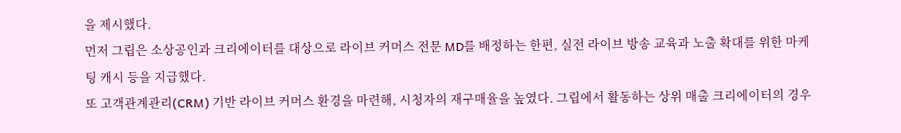을 제시했다.
먼저 그립은 소상공인과 크리에이터를 대상으로 라이브 커머스 전문 MD를 배정하는 한편, 실전 라이브 방송 교육과 노출 확대를 위한 마케팅 캐시 등을 지급했다.
또 고객관계관리(CRM) 기반 라이브 커머스 환경을 마련해, 시청자의 재구매율을 높였다. 그립에서 활동하는 상위 매출 크리에이터의 경우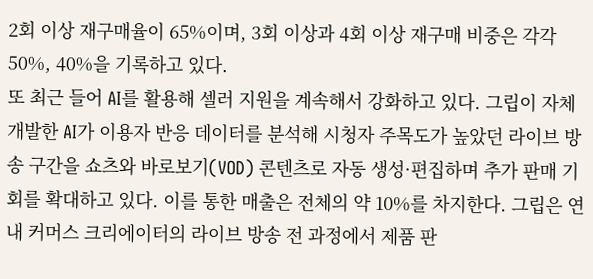2회 이상 재구매율이 65%이며, 3회 이상과 4회 이상 재구매 비중은 각각 50%, 40%을 기록하고 있다.
또 최근 들어 AI를 활용해 셀러 지원을 계속해서 강화하고 있다. 그립이 자체 개발한 AI가 이용자 반응 데이터를 분석해 시청자 주목도가 높았던 라이브 방송 구간을 쇼츠와 바로보기(VOD) 콘텐츠로 자동 생성·편집하며 추가 판매 기회를 확대하고 있다. 이를 통한 매출은 전체의 약 10%를 차지한다. 그립은 연내 커머스 크리에이터의 라이브 방송 전 과정에서 제품 판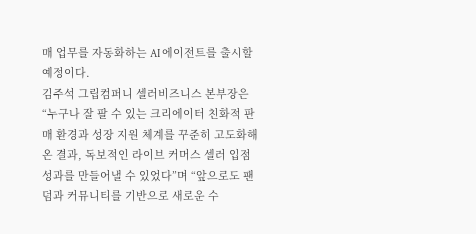매 업무를 자동화하는 AI 에이전트를 출시할 예정이다.
김주석 그립컴퍼니 셀러비즈니스 본부장은 “누구나 잘 팔 수 있는 크리에이터 친화적 판매 환경과 성장 지원 체계를 꾸준히 고도화해 온 결과, 독보적인 라이브 커머스 셀러 입점 성과를 만들어낼 수 있었다”며 “앞으로도 팬덤과 커뮤니티를 기반으로 새로운 수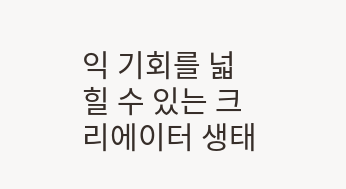익 기회를 넓힐 수 있는 크리에이터 생태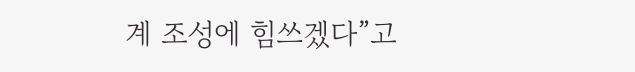계 조성에 힘쓰겠다”고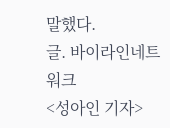말했다.
글. 바이라인네트워크
<성아인 기자>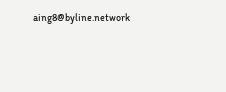aing8@byline.network